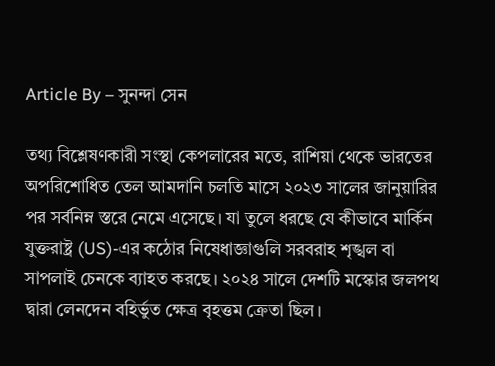Article By – সুনন্দা সেন

তথ্য বিশ্লেষণকারী সংস্থা কেপলারের মতে, রাশিয়া থেকে ভারতের অপরিশোধিত তেল আমদানি চলতি মাসে ২০২৩ সালের জানুয়ারির পর সর্বনিম্ন স্তরে নেমে এসেছে। যা তুলে ধরছে যে কীভাবে মার্কিন যুক্তরাষ্ট্র (US)-এর কঠোর নিষেধাজ্ঞাগুলি সরবরাহ শৃঙ্খল বা সাপলাই চেনকে ব্যাহত করছে। ২০২৪ সালে দেশটি মস্কোর জলপথ দ্বারা লেনদেন বহির্ভুত ক্ষেত্র বৃহত্তম ক্রেতা ছিল।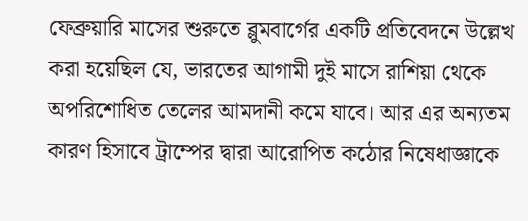ফেব্রুয়ারি মাসের শুরুতে ব্লুমবার্গের একটি প্রতিবেদনে উল্লেখ করা হয়েছিল যে, ভারতের আগামী দুই মাসে রাশিয়া থেকে অপরিশোধিত তেলের আমদানী কমে যাবে। আর এর অন্যতম কারণ হিসাবে ট্রাম্পের দ্বারা আরোপিত কঠোর নিষেধাজ্ঞাকে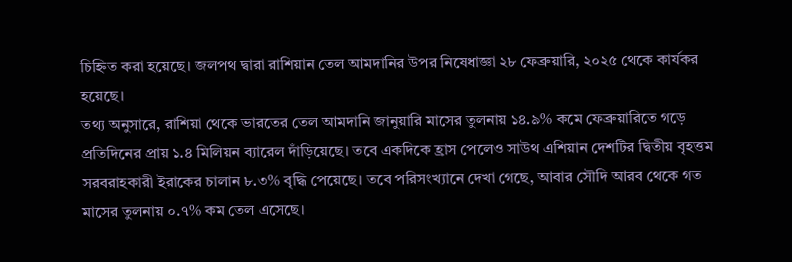চিহ্নিত করা হয়েছে। জলপথ দ্বারা রাশিয়ান তেল আমদানির উপর নিষেধাজ্ঞা ২৮ ফেব্রুয়ারি, ২০২৫ থেকে কার্যকর হয়েছে।
তথ্য অনুসারে, রাশিয়া থেকে ভারতের তেল আমদানি জানুয়ারি মাসের তুলনায় ১৪.৯% কমে ফেব্রুয়ারিতে গড়ে প্রতিদিনের প্রায় ১.৪ মিলিয়ন ব্যারেল দাঁড়িয়েছে। তবে একদিকে হ্রাস পেলেও সাউথ এশিয়ান দেশটির দ্বিতীয় বৃহত্তম সরবরাহকারী ইরাকের চালান ৮.৩% বৃদ্ধি পেয়েছে। তবে পরিসংখ্যানে দেখা গেছে, আবার সৌদি আরব থেকে গত মাসের তুলনায় ০.৭% কম তেল এসেছে।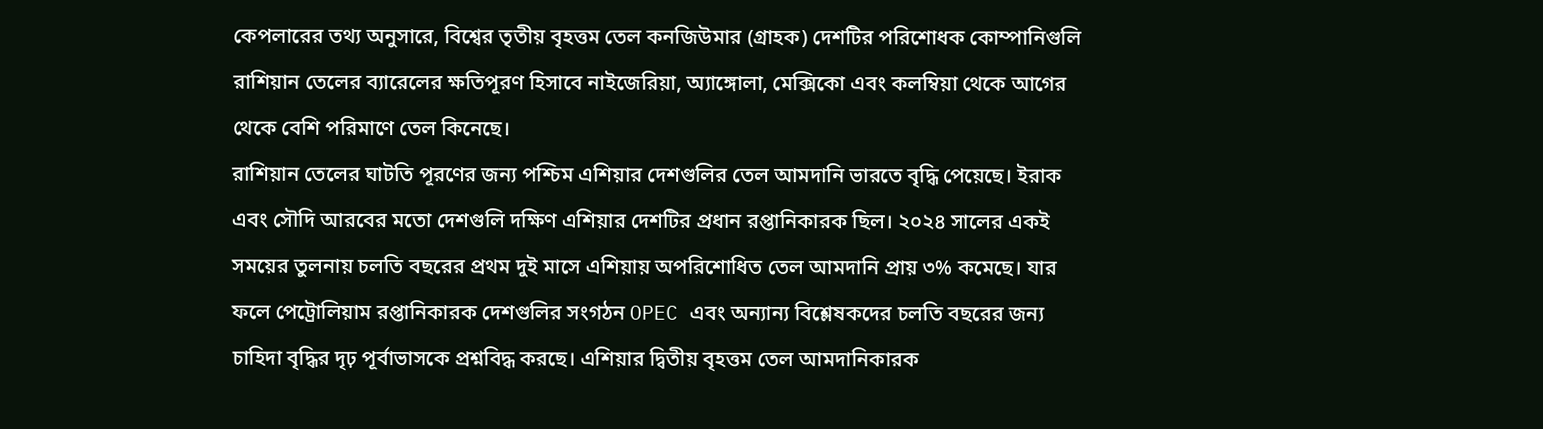কেপলারের তথ্য অনুসারে, বিশ্বের তৃতীয় বৃহত্তম তেল কনজিউমার (গ্রাহক) দেশটির পরিশোধক কোম্পানিগুলি রাশিয়ান তেলের ব্যারেলের ক্ষতিপূরণ হিসাবে নাইজেরিয়া, অ্যাঙ্গোলা, মেক্সিকো এবং কলম্বিয়া থেকে আগের থেকে বেশি পরিমাণে তেল কিনেছে।
রাশিয়ান তেলের ঘাটতি পূরণের জন্য পশ্চিম এশিয়ার দেশগুলির তেল আমদানি ভারতে বৃদ্ধি পেয়েছে। ইরাক এবং সৌদি আরবের মতো দেশগুলি দক্ষিণ এশিয়ার দেশটির প্রধান রপ্তানিকারক ছিল। ২০২৪ সালের একই সময়ের তুলনায় চলতি বছরের প্রথম দুই মাসে এশিয়ায় অপরিশোধিত তেল আমদানি প্রায় ৩% কমেছে। যার ফলে পেট্রোলিয়াম রপ্তানিকারক দেশগুলির সংগঠন OPEC এবং অন্যান্য বিশ্লেষকদের চলতি বছরের জন্য চাহিদা বৃদ্ধির দৃঢ় পূর্বাভাসকে প্রশ্নবিদ্ধ করছে। এশিয়ার দ্বিতীয় বৃহত্তম তেল আমদানিকারক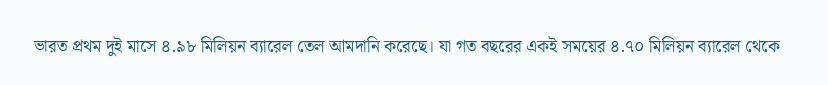ভারত প্রথম দুই মাসে ৪.৯৮ মিলিয়ন ব্যারেল তেল আমদানি করেছে। যা গত বছরের একই সময়ের ৪.৭০ মিলিয়ন ব্যারেল থেকে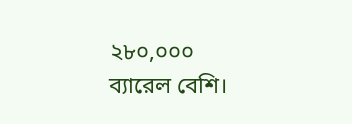২৮০,০০০ ব্যারেল বেশি।